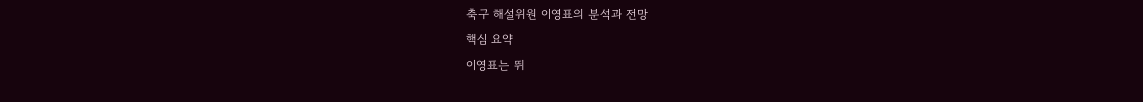축구 해설위원 이영표의 분석과 전망
핵심 요약
이영표는 뛰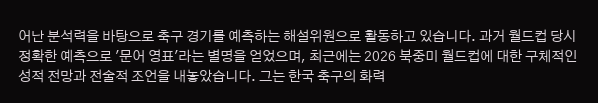어난 분석력을 바탕으로 축구 경기를 예측하는 해설위원으로 활동하고 있습니다. 과거 월드컵 당시 정확한 예측으로 '문어 영표'라는 별명을 얻었으며, 최근에는 2026 북중미 월드컵에 대한 구체적인 성적 전망과 전술적 조언을 내놓았습니다. 그는 한국 축구의 화력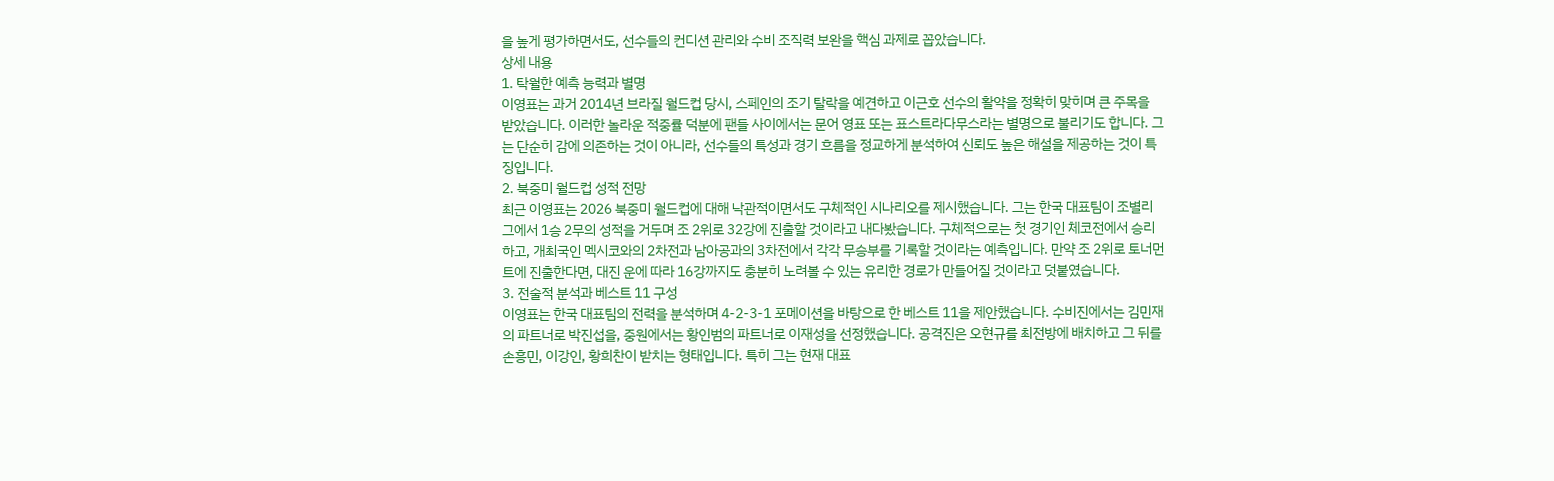을 높게 평가하면서도, 선수들의 컨디션 관리와 수비 조직력 보완을 핵심 과제로 꼽았습니다.
상세 내용
1. 탁월한 예측 능력과 별명
이영표는 과거 2014년 브라질 월드컵 당시, 스페인의 조기 탈락을 예견하고 이근호 선수의 활약을 정확히 맞히며 큰 주목을 받았습니다. 이러한 놀라운 적중률 덕분에 팬들 사이에서는 문어 영표 또는 표스트라다무스라는 별명으로 불리기도 합니다. 그는 단순히 감에 의존하는 것이 아니라, 선수들의 특성과 경기 흐름을 정교하게 분석하여 신뢰도 높은 해설을 제공하는 것이 특징입니다.
2. 북중미 월드컵 성적 전망
최근 이영표는 2026 북중미 월드컵에 대해 낙관적이면서도 구체적인 시나리오를 제시했습니다. 그는 한국 대표팀이 조별리그에서 1승 2무의 성적을 거두며 조 2위로 32강에 진출할 것이라고 내다봤습니다. 구체적으로는 첫 경기인 체코전에서 승리하고, 개최국인 멕시코와의 2차전과 남아공과의 3차전에서 각각 무승부를 기록할 것이라는 예측입니다. 만약 조 2위로 토너먼트에 진출한다면, 대진 운에 따라 16강까지도 충분히 노려볼 수 있는 유리한 경로가 만들어질 것이라고 덧붙였습니다.
3. 전술적 분석과 베스트 11 구성
이영표는 한국 대표팀의 전력을 분석하며 4-2-3-1 포메이션을 바탕으로 한 베스트 11을 제안했습니다. 수비진에서는 김민재의 파트너로 박진섭을, 중원에서는 황인범의 파트너로 이재성을 선정했습니다. 공격진은 오현규를 최전방에 배치하고 그 뒤를 손흥민, 이강인, 황희찬이 받치는 형태입니다. 특히 그는 현재 대표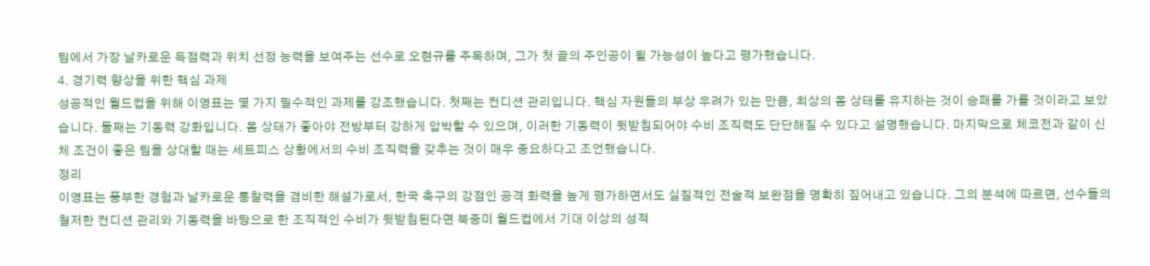팀에서 가장 날카로운 득점력과 위치 선정 능력을 보여주는 선수로 오현규를 주목하며, 그가 첫 골의 주인공이 될 가능성이 높다고 평가했습니다.
4. 경기력 향상을 위한 핵심 과제
성공적인 월드컵을 위해 이영표는 몇 가지 필수적인 과제를 강조했습니다. 첫째는 컨디션 관리입니다. 핵심 자원들의 부상 우려가 있는 만큼, 최상의 몸 상태를 유지하는 것이 승패를 가를 것이라고 보았습니다. 둘째는 기동력 강화입니다. 몸 상태가 좋아야 전방부터 강하게 압박할 수 있으며, 이러한 기동력이 뒷받침되어야 수비 조직력도 단단해질 수 있다고 설명했습니다. 마지막으로 체코전과 같이 신체 조건이 좋은 팀을 상대할 때는 세트피스 상황에서의 수비 조직력을 갖추는 것이 매우 중요하다고 조언했습니다.
정리
이영표는 풍부한 경험과 날카로운 통찰력을 겸비한 해설가로서, 한국 축구의 강점인 공격 화력을 높게 평가하면서도 실질적인 전술적 보완점을 명확히 짚어내고 있습니다. 그의 분석에 따르면, 선수들의 철저한 컨디션 관리와 기동력을 바탕으로 한 조직적인 수비가 뒷받침된다면 북중미 월드컵에서 기대 이상의 성적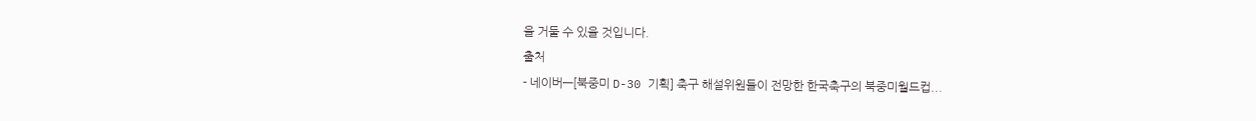을 거둘 수 있을 것입니다.
출처
- 네이버—[북중미 D-30 기획] 축구 해설위원들이 전망한 한국축구의 북중미월드컵...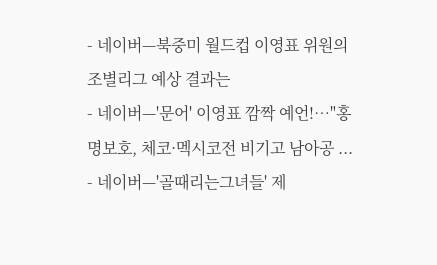- 네이버—북중미 월드컵 이영표 위원의 조별리그 예상 결과는
- 네이버—'문어' 이영표 깜짝 예언!…"홍명보호, 체코·멕시코전 비기고 남아공 ...
- 네이버—'골때리는그녀들' 제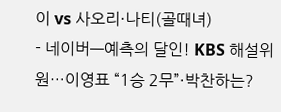이 vs 사오리·나티(골때녀)
- 네이버—예측의 달인! KBS 해설위원…이영표 “1승 2무”·박찬하는?